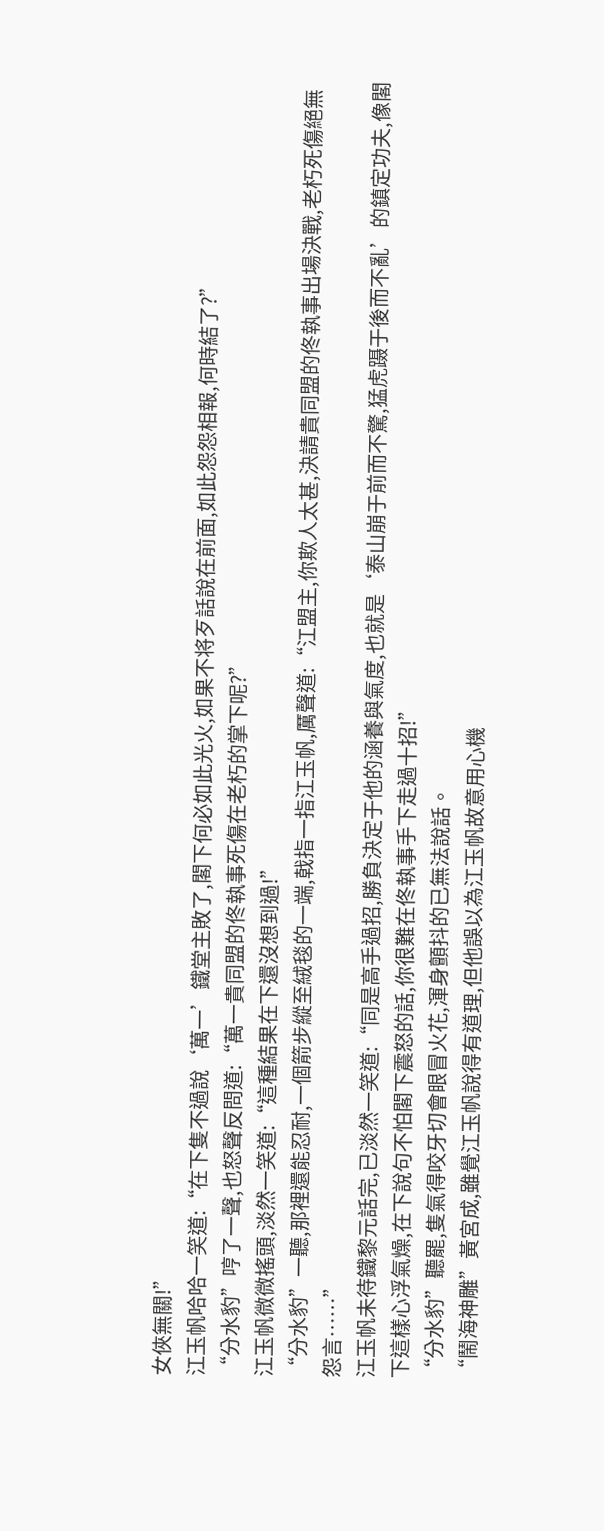女俠無關!”
江玉帆哈哈一笑道:“在下隻不過說‘萬一’鐵堂主敗了,閣下何必如此光火,如果不将歹話說在前面,如此怨怨相報,何時結了?”
“分水豹”哼了一聲,也怒聲反問道:“萬一貴同盟的佟執事死傷在老朽的掌下呢?”
江玉帆微微搖頭,淡然一笑道:“這種結果在下還沒想到過!”
“分水豹”一聽,那裡還能忍耐,一個箭步縱至絨毯的一端,戟指一指江玉帆,厲聲道:“江盟主,你欺人太甚,決請貴同盟的佟執事出場決戰,老朽死傷絕無怨言……”
江玉帆未待鐵黎元話完,已淡然一笑道:“同是高手過招,勝負決定于他的涵養與氣度,也就是‘泰山崩于前而不驚,猛虎蹑于後而不亂’的鎮定功夫,像閣下這樣心浮氣燥,在下說句不怕閣下震怒的話,你很難在佟執事手下走過十招!”
“分水豹”聽罷,隻氣得咬牙切會眼冒火花,渾身顫抖的已無法說話。
“鬧海神雕”黃宮成,雖覺江玉帆說得有道理,但他誤以為江玉帆故意用心機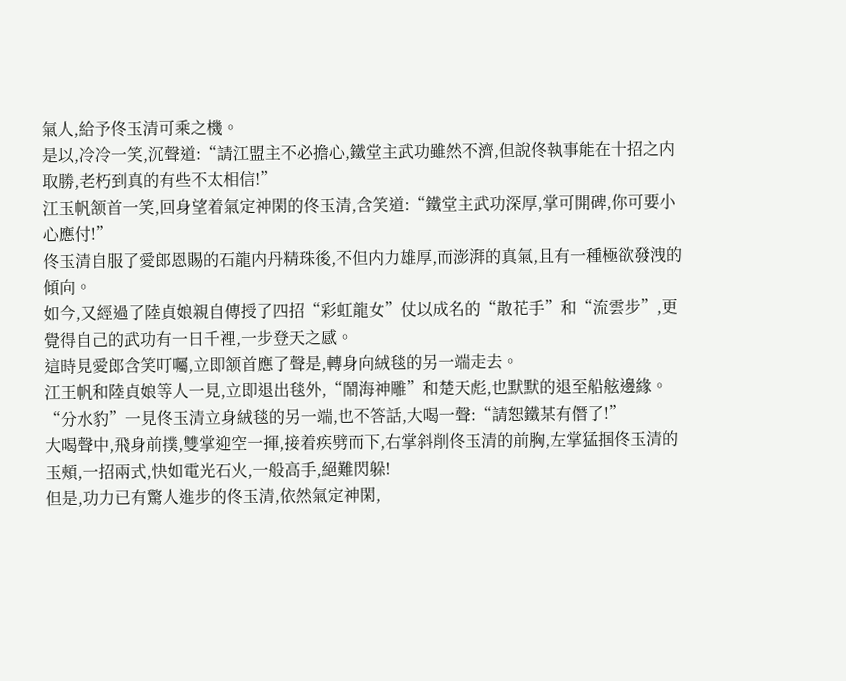氣人,給予佟玉清可乘之機。
是以,冷冷一笑,沉聲道:“請江盟主不必擔心,鐵堂主武功雖然不濟,但說佟執事能在十招之内取勝,老朽到真的有些不太相信!”
江玉帆颔首一笑,回身望着氣定神閑的佟玉清,含笑道:“鐵堂主武功深厚,掌可開碑,你可要小心應付!”
佟玉清自服了愛郎恩賜的石龍内丹精珠後,不但内力雄厚,而澎湃的真氣,且有一種極欲發洩的傾向。
如今,又經過了陸貞娘親自傳授了四招“彩虹龍女”仗以成名的“散花手”和“流雲步”,更覺得自己的武功有一日千裡,一步登天之感。
這時見愛郎含笑叮囑,立即颔首應了聲是,轉身向絨毯的另一端走去。
江王帆和陸貞娘等人一見,立即退出毯外,“鬧海神雕”和楚天彪,也默默的退至船舷邊緣。
“分水豹”一見佟玉清立身絨毯的另一端,也不答話,大喝一聲:“請恕鐵某有僭了!”
大喝聲中,飛身前撲,雙掌迎空一揮,接着疾劈而下,右掌斜削佟玉清的前胸,左掌猛掴佟玉清的玉頰,一招兩式,快如電光石火,一般高手,絕難閃躲!
但是,功力已有驚人進步的佟玉清,依然氣定神閑,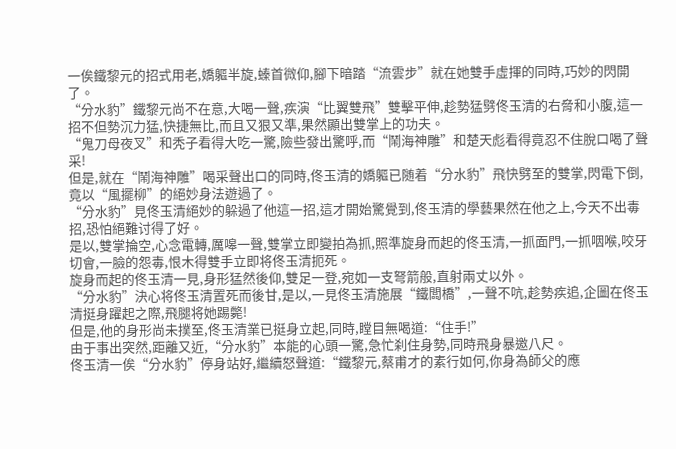一俟鐵黎元的招式用老,嬌軀半旋,螓首微仰,腳下暗踏“流雲步”就在她雙手虛揮的同時,巧妙的閃開了。
“分水豹”鐵黎元尚不在意,大喝一聲,疾演“比翼雙飛”雙擊平伸,趁勢猛劈佟玉清的右脅和小腹,這一招不但勢沉力猛,快捷無比,而且又狠又準,果然顯出雙掌上的功夫。
“鬼刀母夜叉”和秃子看得大吃一驚,險些發出驚呼,而“鬧海神雕”和楚天彪看得竟忍不住脫口喝了聲采!
但是,就在“鬧海神雕”喝采聲出口的同時,佟玉清的嬌軀已随着“分水豹”飛快劈至的雙掌,閃電下倒,竟以“風擺柳”的絕妙身法遊過了。
“分水豹”見佟玉清絕妙的躲過了他這一招,這才開始驚覺到,佟玉清的學藝果然在他之上,今天不出毒招,恐怕絕難讨得了好。
是以,雙掌掄空,心念電轉,厲嗥一聲,雙掌立即變拍為抓,照準旋身而起的佟玉清,一抓面門,一抓咽喉,咬牙切會,一臉的怨毒,恨木得雙手立即将佟玉清扼死。
旋身而起的佟玉清一見,身形猛然後仰,雙足一登,宛如一支弩箭般,直射兩丈以外。
“分水豹”決心将佟玉清置死而後甘,是以,一見佟玉清施展“鐵闆橋”,一聲不吭,趁勢疾追,企圖在佟玉清挺身躍起之際,飛腿将她踢斃!
但是,他的身形尚未撲至,佟玉清業已挺身立起,同時,瞠目無喝道:“住手!”
由于事出突然,距離又近,“分水豹”本能的心頭一驚,急忙刹住身勢,同時飛身暴邀八尺。
佟玉清一俟“分水豹”停身站好,繼續怒聲道:“鐵黎元,蔡甫才的素行如何,你身為師父的應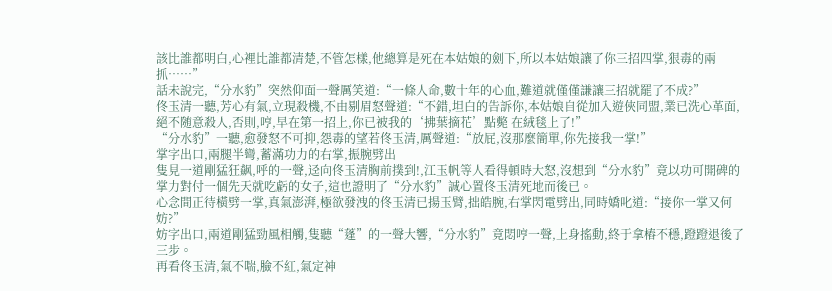該比誰都明白,心裡比誰都清楚,不管怎樣,他總算是死在本姑娘的劍下,所以本姑娘讓了你三招四掌,狠毒的兩抓……”
話未說完,“分水豹”突然仰面一聲厲笑道:“一條人命,數十年的心血,難道就僅僅謙讓三招就罷了不成?”
佟玉清一聽,芳心有氣,立現殺機,不由剔眉怒聲道:“不錯,坦白的告訴你,本姑娘自從加入遊俠同盟,業已洗心革面,絕不随意殺人,否則,哼,早在第一招上,你已被我的‘拂葉摘花’點斃 在絨毯上了!”
“分水豹”一聽,愈發怒不可抑,怨毒的望若佟玉清,厲聲道:“放屁,沒那麼簡單,你先接我一掌!”
掌字出口,兩腿半彎,蓄滿功力的右掌,振腕劈出
隻見一道剛猛狂飙,呼的一聲,迳向佟玉清胸前撲到!,江玉帆等人看得頓時大怒,沒想到“分水豹”竟以功可開碑的掌力對付一個先天就吃虧的女子,這也證明了“分水豹”誠心置佟玉清死地而後已。
心念間正待橫劈一掌,真氣澎湃,極欲發洩的佟玉清已揚玉臂,拙皓腕,右掌閃電劈出,同時嬌叱道:“接你一掌又何妨?”
妨字出口,兩道剛猛勁風相觸,隻聽“蓬”的一聲大響,“分水豹”竟悶哼一聲,上身搖動,終于拿樁不穩,蹬蹬退後了三步。
再看佟玉清,氣不喘,臉不紅,氣定神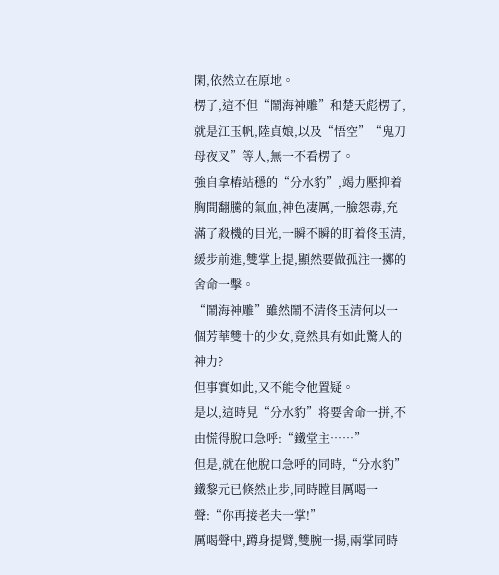閑,依然立在原地。
楞了,這不但“鬧海神雕”和楚天彪楞了,就是江玉帆,陸貞娘,以及“悟空”“鬼刀母夜叉”等人,無一不看楞了。
強自拿樁站穩的“分水豹”,竭力壓抑着胸間翻騰的氣血,神色凄厲,一臉怨毒,充滿了殺機的目光,一瞬不瞬的盯着佟玉清,緩步前進,雙掌上提,顯然要做孤注一擲的舍命一擊。
“鬧海神雕”雖然鬧不清佟玉清何以一個芳華雙十的少女,竟然具有如此驚人的神力?
但事實如此,又不能令他置疑。
是以,這時見“分水豹”将要舍命一拼,不由慌得脫口急呼:“鐵堂主……”
但是,就在他脫口急呼的同時,“分水豹”鐵黎元已倏然止步,同時瞠目厲喝一聲:“你再接老夫一掌!”
厲喝聲中,蹲身提臂,雙腕一揚,兩掌同時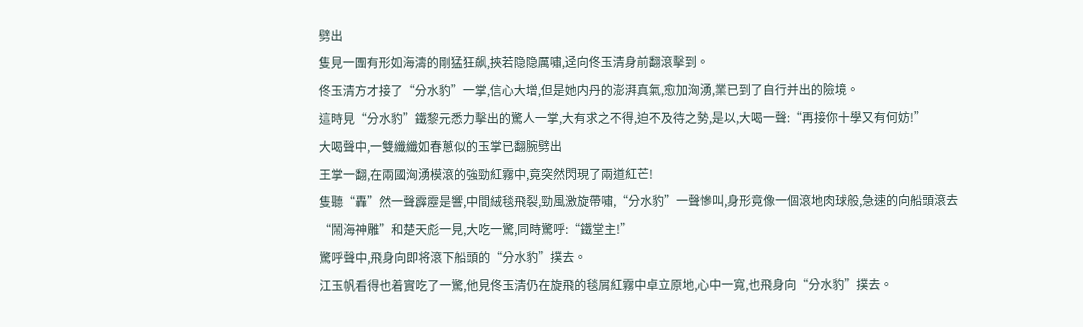劈出
隻見一團有形如海濤的剛猛狂飙,挾若隐隐厲嘯,迳向佟玉清身前翻滾擊到。
佟玉清方才接了“分水豹”一掌,信心大增,但是她内丹的澎湃真氣,愈加洶湧,業已到了自行并出的險境。
這時見“分水豹”鐵黎元悉力擊出的驚人一掌,大有求之不得,迫不及待之勢,是以,大喝一聲:“再接你十學又有何妨!”
大喝聲中,一雙纖纖如春蔥似的玉掌已翻腕劈出
王掌一翻,在兩國洶湧模滾的強勁紅霧中,竟突然閃現了兩道紅芒!
隻聽“轟”然一聲霹靂是響,中間絨毯飛裂,勁風激旋帶嘯,“分水豹”一聲慘叫,身形竟像一個滾地肉球般,急速的向船頭滾去
“鬧海神雕”和楚天彪一見,大吃一驚,同時驚呼:“鐵堂主!”
驚呼聲中,飛身向即将滾下船頭的“分水豹”撲去。
江玉帆看得也着實吃了一驚,他見佟玉清仍在旋飛的毯屑紅霧中卓立原地,心中一寬,也飛身向“分水豹”撲去。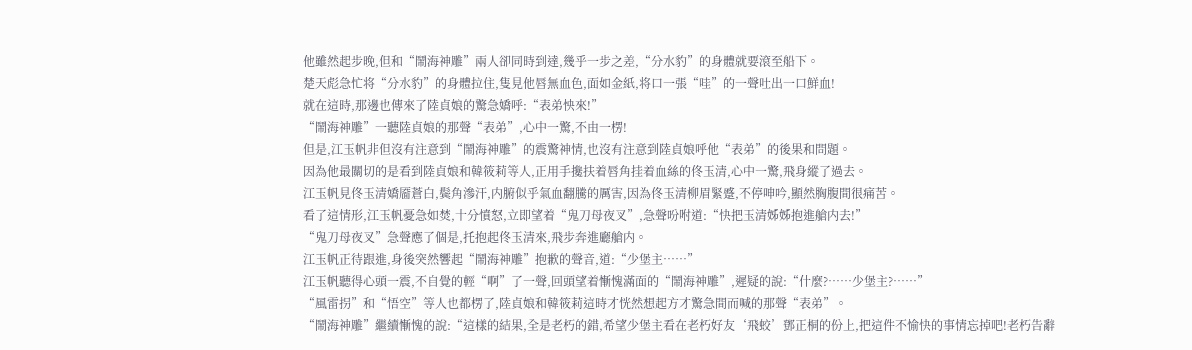他雖然起步晚,但和“鬧海神雕”兩人卻同時到達,幾乎一步之差,“分水豹”的身體就要滾至船下。
楚天彪急忙将“分水豹”的身體拉住,隻見他唇無血色,面如金紙,将口一張“哇”的一聲吐出一口鮮血!
就在這時,那邊也傳來了陸貞娘的驚急嬌呼:“表弟怏來!”
“鬧海神雕”一聽陸貞娘的那聲“表弟”,心中一驚,不由一楞!
但是,江玉帆非但沒有注意到“鬧海神雕”的震驚神情,也沒有注意到陸貞娘呼他“表弟”的後果和問題。
因為他最關切的是看到陸貞娘和韓筱莉等人,正用手攙扶着唇角挂着血絲的佟玉清,心中一驚,飛身縱了過去。
江玉帆見佟玉清嬌靥蒼白,鬓角滲汗,内腑似乎氣血翻騰的厲害,因為佟玉清柳眉緊蹙,不停呻吟,顯然胸腹間很痛苦。
看了這情形,江玉帆憂急如焚,十分憤怒,立即望着“鬼刀母夜叉”,急聲吩咐道:“快把玉清姊姊抱進艙内去!”
“鬼刀母夜叉”急聲應了個是,托抱起佟玉清來,飛步奔進廳艙内。
江玉帆正待跟進,身後突然響起“鬧海神雕”抱歉的聲音,道:“少堡主……”
江玉帆聽得心頭一震,不自覺的輕“啊”了一聲,回頭望着慚愧滿面的“鬧海神雕”,遲疑的說:“什麼?……少堡主?……”
“風雷拐”和“悟空”等人也都楞了,陸貞娘和韓筱莉這時才恍然想起方才驚急間而喊的那聲“表弟”。
“鬧海神雕”繼續慚愧的說:“這樣的結果,全是老朽的錯,希望少堡主看在老朽好友‘飛蛟’鄧正桐的份上,把這件不愉快的事情忘掉吧!老朽告辭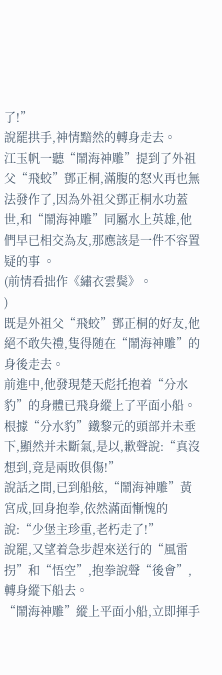了!”
說罷拱手,神情黯然的轉身走去。
江玉帆一聽“鬧海神雕”提到了外祖父“飛蛟”鄧正桐,滿腹的怒火再也無法發作了,因為外祖父鄧正桐水功蓋世,和“鬧海神雕”同屬水上英雄,他們早已相交為友,那應該是一件不容置疑的事 。
(前情看拙作《繡衣雲鬓》。
)
既是外祖父“飛蛟”鄧正桐的好友,他絕不敢失禮,隻得随在“鬧海神雕”的身後走去。
前進中,他發現楚天彪托抱着“分水豹”的身體已飛身縱上了平面小船。
根據“分水豹”鐵黎元的頭部并未垂下,顯然并未斷氣,是以,歉聲說:“真沒想到,竟是兩敗俱傷!”
說話之間,已到船舷,“鬧海神雕”黃宮成,回身抱拳,依然滿面慚愧的說:“少堡主珍重,老朽走了!”
說罷,又望着急步趕來送行的“風雷拐”和“悟空”,抱拳說聲“後會”,轉身縱下船去。
“鬧海神雕”縱上平面小船,立即揮手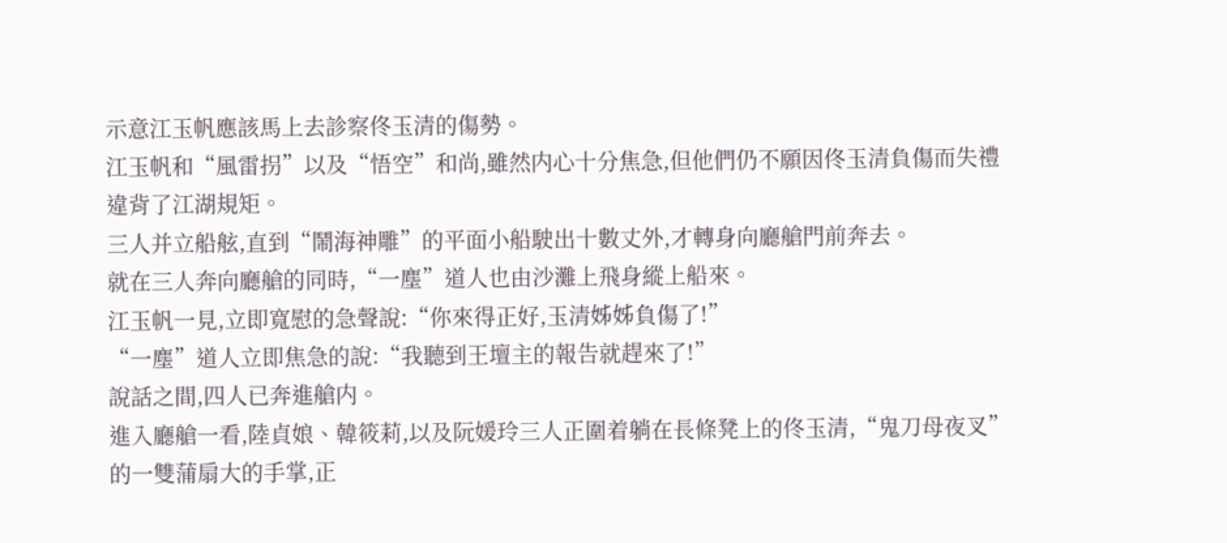示意江玉帆應該馬上去診察佟玉清的傷勢。
江玉帆和“風雷拐”以及“悟空”和尚,雖然内心十分焦急,但他們仍不願因佟玉清負傷而失禮違背了江湖規矩。
三人并立船舷,直到“鬧海神雕”的平面小船駛出十數丈外,才轉身向廳艙門前奔去。
就在三人奔向廳艙的同時,“一塵”道人也由沙灘上飛身縱上船來。
江玉帆一見,立即寬慰的急聲說:“你來得正好,玉清姊姊負傷了!”
“一塵”道人立即焦急的說:“我聽到王壇主的報告就趕來了!”
說話之間,四人已奔進艙内。
進入廳艙一看,陸貞娘、韓筱莉,以及阮媛玲三人正圍着躺在長條凳上的佟玉清,“鬼刀母夜叉”的一雙蒲扇大的手掌,正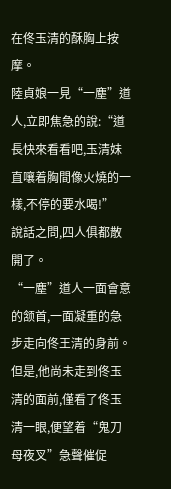在佟玉清的酥胸上按摩。
陸貞娘一見“一塵”道人,立即焦急的說:“道長快來看看吧,玉清妹直嚷着胸間像火燒的一樣,不停的要水喝!”
說話之問,四人俱都散開了。
“一塵”道人一面會意的颔首,一面凝重的急步走向佟王清的身前。
但是,他尚未走到佟玉清的面前,僅看了佟玉清一眼,便望着“鬼刀母夜叉”急聲催促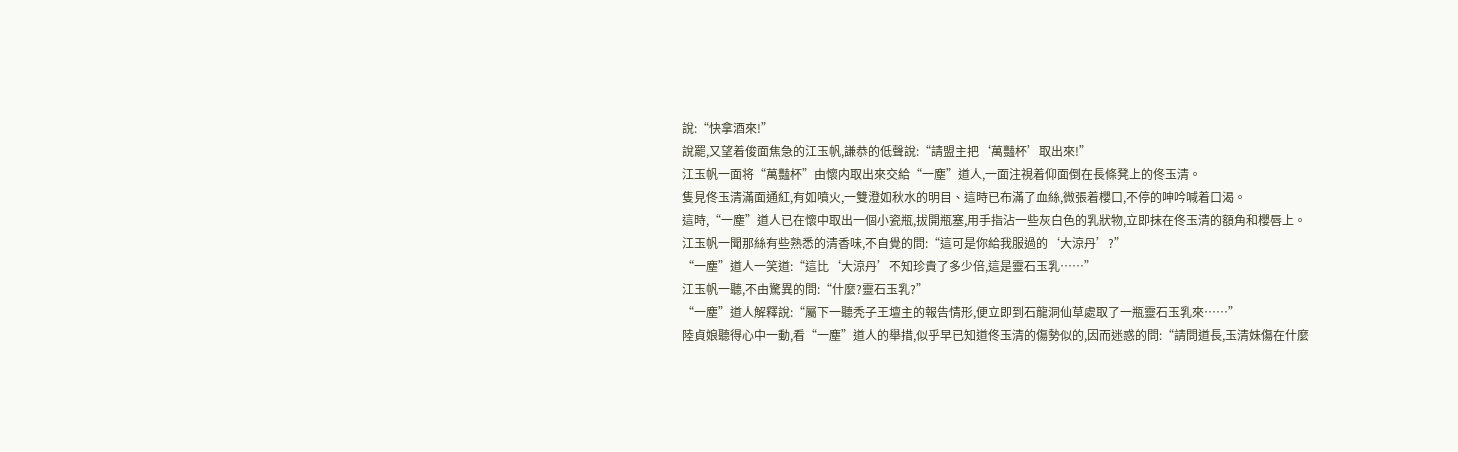說:“快拿酒來!”
說罷,又望着俊面焦急的江玉帆,謙恭的低聲說:“請盟主把‘萬豔杯’取出來!”
江玉帆一面将“萬豔杯”由懷内取出來交給“一塵”道人,一面注視着仰面倒在長條凳上的佟玉清。
隻見佟玉清滿面通紅,有如噴火,一雙澄如秋水的明目、這時已布滿了血絲,微張着櫻口,不停的呻吟喊着口渴。
這時,“一塵”道人已在懷中取出一個小瓷瓶,拔開瓶塞,用手指沾一些灰白色的乳狀物,立即抹在佟玉清的額角和櫻唇上。
江玉帆一聞那絲有些熟悉的清香味,不自覺的問:“這可是你給我服過的‘大涼丹’?”
“一塵”道人一笑道:“這比‘大涼丹’不知珍貴了多少倍,這是靈石玉乳……”
江玉帆一聽,不由驚異的問:“什麼?靈石玉乳?”
“一塵”道人解釋說:“屬下一聽秃子王壇主的報告情形,便立即到石龍洞仙草處取了一瓶靈石玉乳來……”
陸貞娘聽得心中一動,看“一塵”道人的舉措,似乎早已知道佟玉清的傷勢似的,因而迷惑的問:“請問道長,玉清妹傷在什麼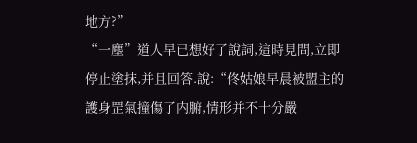地方?”
“一塵”道人早已想好了說詞,這時見問,立即停止塗抹,并且回答.說:“佟姑娘早晨被盟主的護身罡氣撞傷了内腑,情形并不十分嚴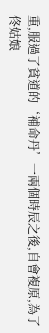重,服過了貧道的‘補命丹’一兩個時辰之後,自會複原,為了佟姑娘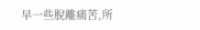早一些脫離痛苦,所